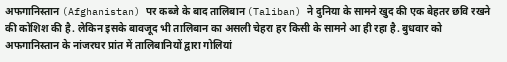अफगानिस्तान (Afghanistan) पर कब्जे के बाद तालिबान (Taliban) ने दुनिया के सामने खुद की एक बेहतर छवि रखने की कोशिश की है. लेकिन इसके बावजूद भी तालिबान का असली चेहरा हर किसी के सामने आ ही रहा है. बुधवार को अफगानिस्तान के नांजरघर प्रांत में तालिबानियों द्वारा गोलियां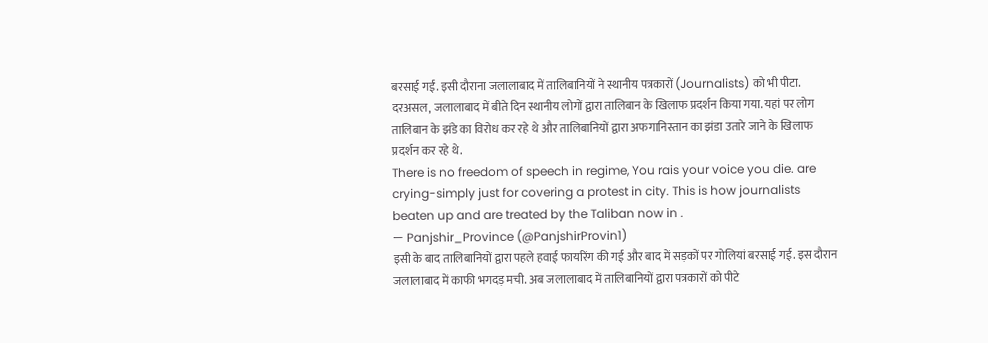बरसाई गईं. इसी दौराना जलालाबाद में तालिबानियों ने स्थानीय पत्रकारों (Journalists) को भी पीटा.
दरअसल, जलालाबाद में बीते दिन स्थानीय लोगों द्वारा तालिबान के खिलाफ प्रदर्शन किया गया. यहां पर लोग तालिबान के झंडे का विरोध कर रहे थे और तालिबानियों द्वारा अफगानिस्तान का झंडा उतारे जाने के खिलाफ प्रदर्शन कर रहे थे.
There is no freedom of speech in regime, You rais your voice you die. are crying-simply just for covering a protest in city. This is how journalists beaten up and are treated by the Taliban now in .
— Panjshir_Province (@PanjshirProvin1)
इसी के बाद तालिबानियों द्वारा पहले हवाई फायरिंग की गई और बाद में सड़कों पर गोलियां बरसाई गई. इस दौरान जलालाबाद में काफी भगदड़ मची. अब जलालाबाद में तालिबानियों द्वारा पत्रकारों को पीटे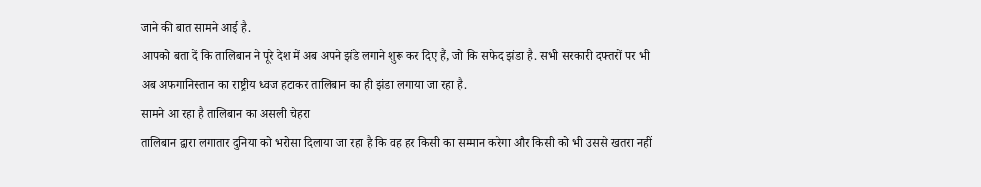जाने की बात सामने आई है.
आपको बता दें कि तालिबान ने पूरे देश में अब अपने झंडे लगाने शुरू कर दिए हैं, जो कि सफेद झंडा है. सभी सरकारी दफ्तरों पर भी अब अफगानिस्तान का राष्ट्रीय ध्वज हटाकर तालिबान का ही झंडा लगाया जा रहा है.
सामने आ रहा है तालिबान का असली चेहरा
तालिबान द्वारा लगातार दुनिया को भरोसा दिलाया जा रहा है कि वह हर किसी का सम्मान करेगा और किसी को भी उससे खतरा नहीं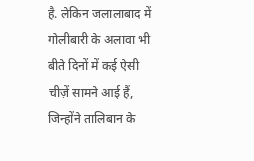है. लेकिन जलालाबाद में गोलीबारी के अलावा भी बीते दिनों में कई ऐसी चीज़ें सामने आई हैं, जिन्होंने तालिबान के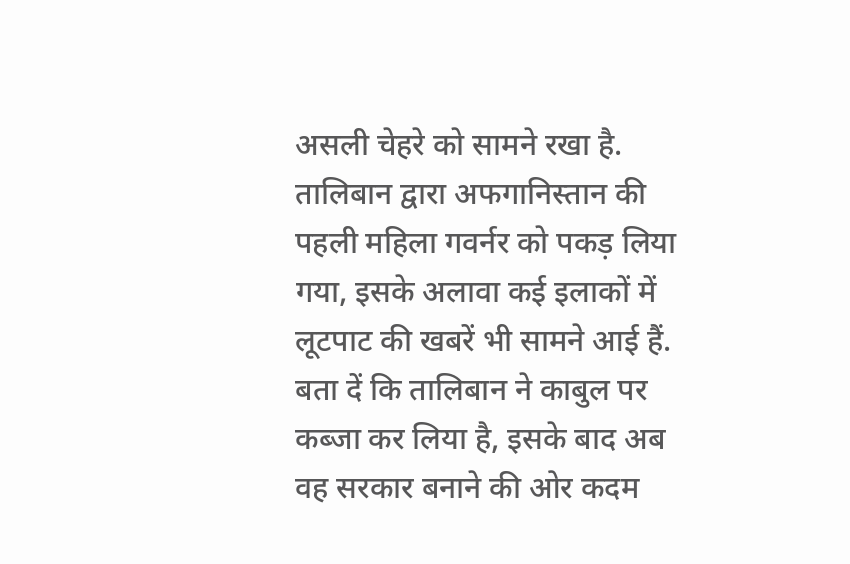असली चेहरे को सामने रखा है.
तालिबान द्वारा अफगानिस्तान की पहली महिला गवर्नर को पकड़ लिया गया, इसके अलावा कई इलाकों में लूटपाट की खबरें भी सामने आई हैं. बता दें कि तालिबान ने काबुल पर कब्जा कर लिया है, इसके बाद अब वह सरकार बनाने की ओर कदम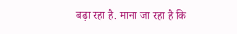बढ़ा रहा है. माना जा रहा है कि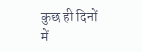कुछ ही दिनों में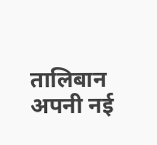तालिबान अपनी नई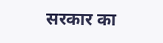सरकार का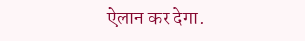ऐलान कर देगा.